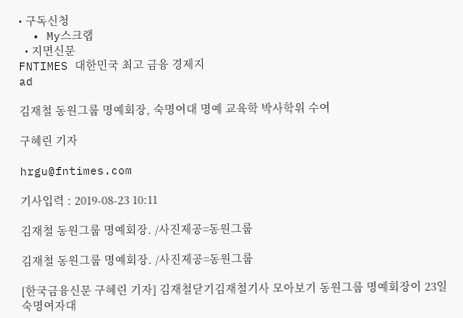• 구독신청
  • My스크랩
  • 지면신문
FNTIMES 대한민국 최고 금융 경제지
ad

김재철 동원그룹 명예회장, 숙명여대 명예 교육학 박사학위 수여

구혜린 기자

hrgu@fntimes.com

기사입력 : 2019-08-23 10:11

김재철 동원그룹 명예회장. /사진제공=동원그룹

김재철 동원그룹 명예회장. /사진제공=동원그룹

[한국금융신문 구혜린 기자] 김재철닫기김재철기사 모아보기 동원그룹 명예회장이 23일 숙명여자대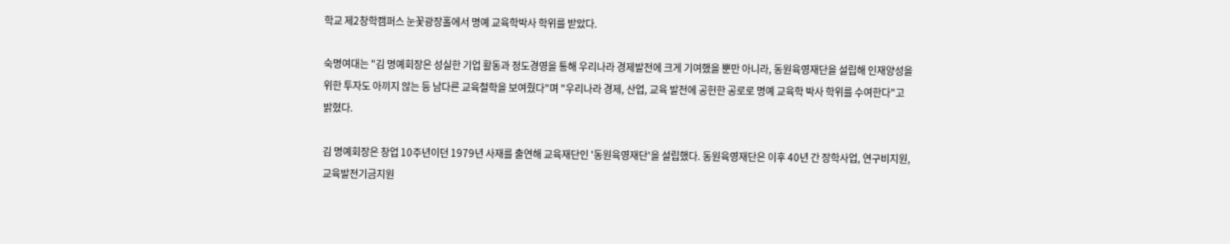학교 제2창학캠퍼스 눈꽃광장홀에서 명예 교육학박사 학위를 받았다.

숙명여대는 "김 명예회장은 성실한 기업 활동과 정도경영을 통해 우리나라 경제발전에 크게 기여했을 뿐만 아니라, 동원육영재단을 설립해 인재양성을 위한 투자도 아끼지 않는 등 남다른 교육철학을 보여줬다"며 "우리나라 경제, 산업, 교육 발전에 공헌한 공로로 명예 교육학 박사 학위를 수여한다"고 밝혔다.

김 명예회장은 창업 10주년이던 1979년 사재를 출연해 교육재단인 '동원육영재단'을 설립했다. 동원육영재단은 이후 40년 간 장학사업, 연구비지원, 교육발전기금지원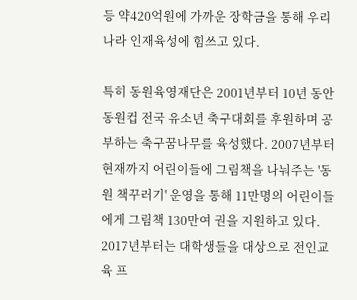등 약420억원에 가까운 장학금을 통해 우리나라 인재육성에 힘쓰고 있다.

특히 동원육영재단은 2001년부터 10년 동안 동원컵 전국 유소년 축구대회를 후원하며 공부하는 축구꿈나무를 육성했다. 2007년부터 현재까지 어린이들에 그림책을 나눠주는 '동원 책꾸러기' 운영을 통해 11만명의 어린이들에게 그림책 130만여 권을 지원하고 있다. 2017년부터는 대학생들을 대상으로 전인교육 프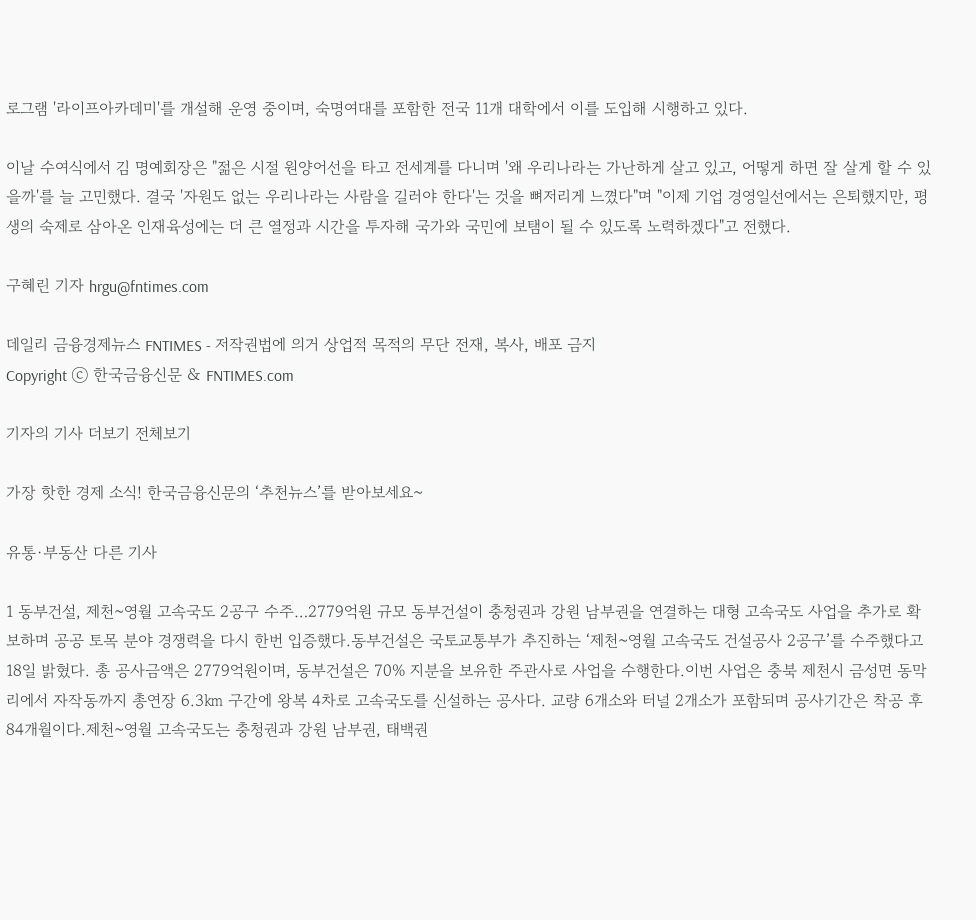로그램 '라이프아카데미'를 개설해 운영 중이며, 숙명여대를 포함한 전국 11개 대학에서 이를 도입해 시행하고 있다.

이날 수여식에서 김 명예회장은 "젊은 시절 원양어선을 타고 전세계를 다니며 '왜 우리나라는 가난하게 살고 있고, 어떻게 하면 잘 살게 할 수 있을까'를 늘 고민했다. 결국 '자원도 없는 우리나라는 사람을 길러야 한다'는 것을 뼈저리게 느꼈다"며 "이제 기업 경영일선에서는 은퇴했지만, 평생의 숙제로 삼아온 인재육성에는 더 큰 열정과 시간을 투자해 국가와 국민에 보탬이 될 수 있도록 노력하겠다"고 전했다.

구혜린 기자 hrgu@fntimes.com

데일리 금융경제뉴스 FNTIMES - 저작권법에 의거 상업적 목적의 무단 전재, 복사, 배포 금지
Copyright ⓒ 한국금융신문 & FNTIMES.com

기자의 기사 더보기 전체보기

가장 핫한 경제 소식! 한국금융신문의 ‘추천뉴스’를 받아보세요~

유통·부동산 다른 기사

1 동부건설, 제천~영월 고속국도 2공구 수주…2779억원 규모 동부건설이 충청권과 강원 남부권을 연결하는 대형 고속국도 사업을 추가로 확보하며 공공 토목 분야 경쟁력을 다시 한번 입증했다.동부건설은 국토교통부가 추진하는 ‘제천~영월 고속국도 건설공사 2공구’를 수주했다고 18일 밝혔다. 총 공사금액은 2779억원이며, 동부건설은 70% 지분을 보유한 주관사로 사업을 수행한다.이번 사업은 충북 제천시 금성면 동막리에서 자작동까지 총연장 6.3㎞ 구간에 왕복 4차로 고속국도를 신설하는 공사다. 교량 6개소와 터널 2개소가 포함되며 공사기간은 착공 후 84개월이다.제천~영월 고속국도는 충청권과 강원 남부권, 태백권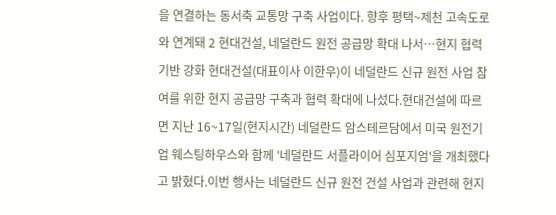을 연결하는 동서축 교통망 구축 사업이다. 향후 평택~제천 고속도로와 연계돼 2 현대건설, 네덜란드 원전 공급망 확대 나서…현지 협력 기반 강화 현대건설(대표이사 이한우)이 네덜란드 신규 원전 사업 참여를 위한 현지 공급망 구축과 협력 확대에 나섰다.현대건설에 따르면 지난 16~17일(현지시간) 네덜란드 암스테르담에서 미국 원전기업 웨스팅하우스와 함께 '네덜란드 서플라이어 심포지엄'을 개최했다고 밝혔다.이번 행사는 네덜란드 신규 원전 건설 사업과 관련해 현지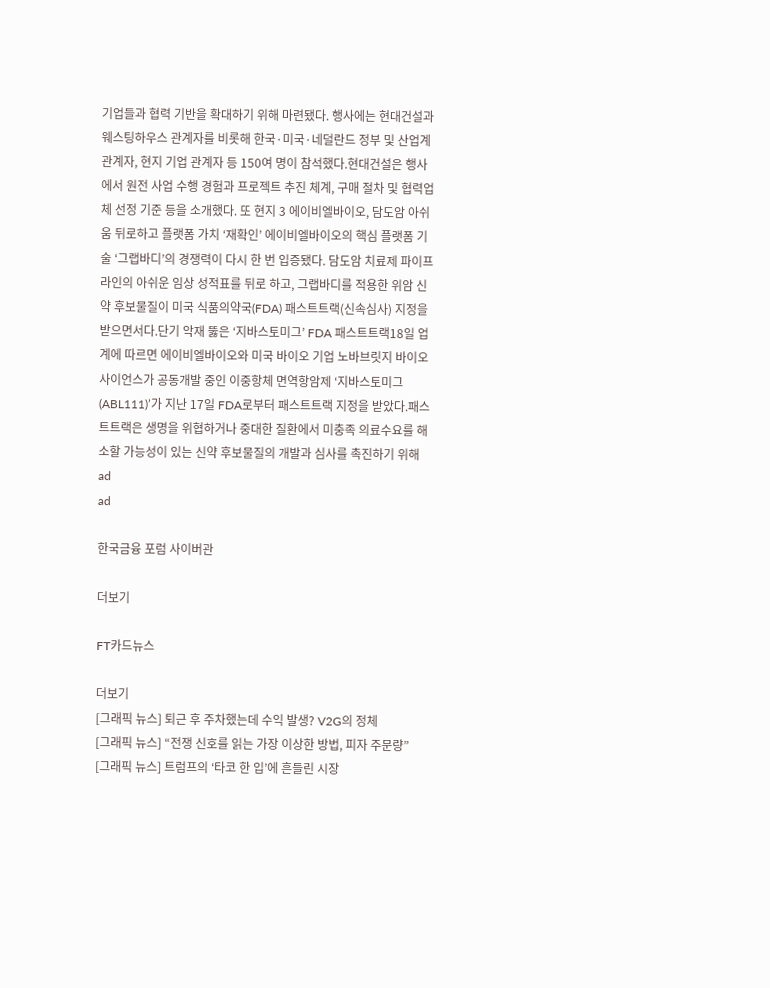기업들과 협력 기반을 확대하기 위해 마련됐다. 행사에는 현대건설과 웨스팅하우스 관계자를 비롯해 한국·미국·네덜란드 정부 및 산업계 관계자, 현지 기업 관계자 등 150여 명이 참석했다.현대건설은 행사에서 원전 사업 수행 경험과 프로젝트 추진 체계, 구매 절차 및 협력업체 선정 기준 등을 소개했다. 또 현지 3 에이비엘바이오, 담도암 아쉬움 뒤로하고 플랫폼 가치 ‘재확인’ 에이비엘바이오의 핵심 플랫폼 기술 ‘그랩바디’의 경쟁력이 다시 한 번 입증됐다. 담도암 치료제 파이프라인의 아쉬운 임상 성적표를 뒤로 하고, 그랩바디를 적용한 위암 신약 후보물질이 미국 식품의약국(FDA) 패스트트랙(신속심사) 지정을 받으면서다.단기 악재 뚫은 ‘지바스토미그’ FDA 패스트트랙18일 업계에 따르면 에이비엘바이오와 미국 바이오 기업 노바브릿지 바이오사이언스가 공동개발 중인 이중항체 면역항암제 ‘지바스토미그(ABL111)’가 지난 17일 FDA로부터 패스트트랙 지정을 받았다.패스트트랙은 생명을 위협하거나 중대한 질환에서 미충족 의료수요를 해소할 가능성이 있는 신약 후보물질의 개발과 심사를 촉진하기 위해
ad
ad

한국금융 포럼 사이버관

더보기

FT카드뉴스

더보기
[그래픽 뉴스] 퇴근 후 주차했는데 수익 발생? V2G의 정체
[그래픽 뉴스] “전쟁 신호를 읽는 가장 이상한 방법, 피자 주문량”
[그래픽 뉴스] 트럼프의 ‘타코 한 입’에 흔들린 시장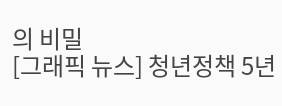의 비밀
[그래픽 뉴스] 청년정책 5년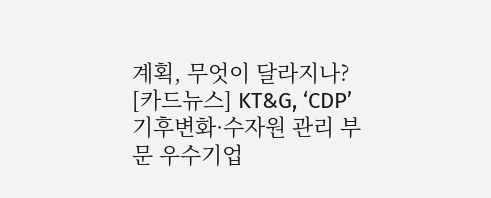계획, 무엇이 달라지나?
[카드뉴스] KT&G, ‘CDP’ 기후변화·수자원 관리 부문 우수기업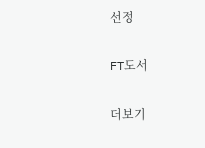선정

FT도서

더보기